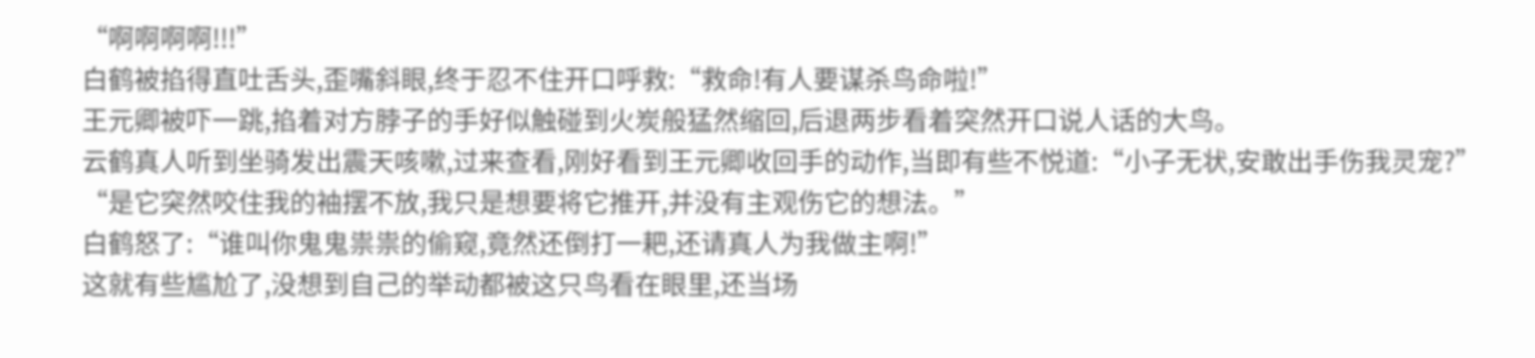“啊啊啊啊!!!”
白鹤被掐得直吐舌头,歪嘴斜眼,终于忍不住开口呼救:“救命!有人要谋杀鸟命啦!”
王元卿被吓一跳,掐着对方脖子的手好似触碰到火炭般猛然缩回,后退两步看着突然开口说人话的大鸟。
云鹤真人听到坐骑发出震天咳嗽,过来查看,刚好看到王元卿收回手的动作,当即有些不悦道:“小子无状,安敢出手伤我灵宠?”
“是它突然咬住我的袖摆不放,我只是想要将它推开,并没有主观伤它的想法。”
白鹤怒了:“谁叫你鬼鬼祟祟的偷窥,竟然还倒打一耙,还请真人为我做主啊!”
这就有些尴尬了,没想到自己的举动都被这只鸟看在眼里,还当场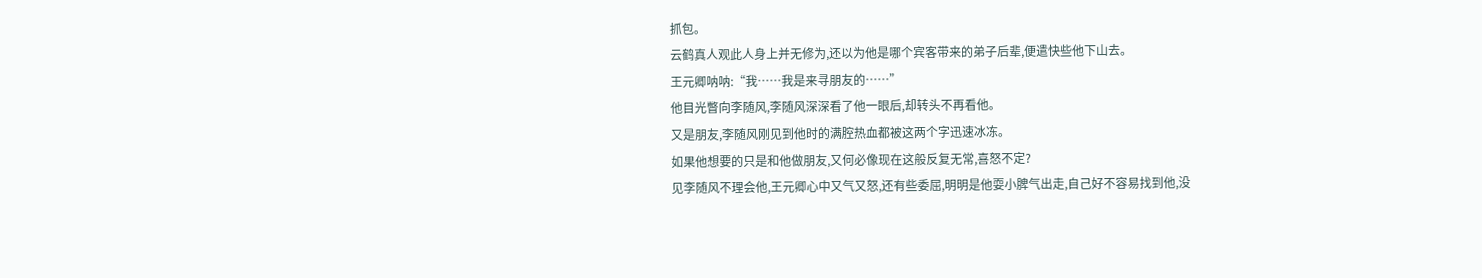抓包。
云鹤真人观此人身上并无修为,还以为他是哪个宾客带来的弟子后辈,便遣快些他下山去。
王元卿呐呐:“我……我是来寻朋友的……”
他目光瞥向李随风,李随风深深看了他一眼后,却转头不再看他。
又是朋友,李随风刚见到他时的满腔热血都被这两个字迅速冰冻。
如果他想要的只是和他做朋友,又何必像现在这般反复无常,喜怒不定?
见李随风不理会他,王元卿心中又气又怒,还有些委屈,明明是他耍小脾气出走,自己好不容易找到他,没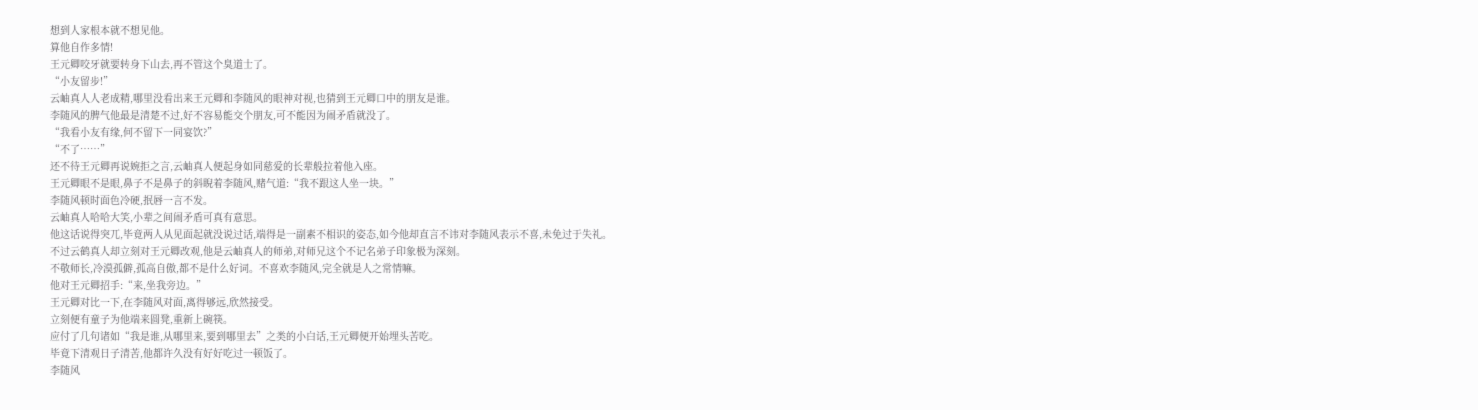想到人家根本就不想见他。
算他自作多情!
王元卿咬牙就要转身下山去,再不管这个臭道士了。
“小友留步!”
云岫真人人老成精,哪里没看出来王元卿和李随风的眼神对视,也猜到王元卿口中的朋友是谁。
李随风的脾气他最是清楚不过,好不容易能交个朋友,可不能因为闹矛盾就没了。
“我看小友有缘,何不留下一同宴饮?”
“不了……”
还不待王元卿再说婉拒之言,云岫真人便起身如同慈爱的长辈般拉着他入座。
王元卿眼不是眼,鼻子不是鼻子的斜睨着李随风,赌气道:“我不跟这人坐一块。”
李随风顿时面色冷硬,抿唇一言不发。
云岫真人哈哈大笑,小辈之间闹矛盾可真有意思。
他这话说得突兀,毕竟两人从见面起就没说过话,端得是一副素不相识的姿态,如今他却直言不讳对李随风表示不喜,未免过于失礼。
不过云鹤真人却立刻对王元卿改观,他是云岫真人的师弟,对师兄这个不记名弟子印象极为深刻。
不敬师长,冷漠孤僻,孤高自傲,都不是什么好词。不喜欢李随风,完全就是人之常情嘛。
他对王元卿招手:“来,坐我旁边。”
王元卿对比一下,在李随风对面,离得够远,欣然接受。
立刻便有童子为他端来圆凳,重新上碗筷。
应付了几句诸如“我是谁,从哪里来,要到哪里去”之类的小白话,王元卿便开始埋头苦吃。
毕竟下清观日子清苦,他都许久没有好好吃过一顿饭了。
李随风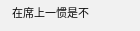在席上一惯是不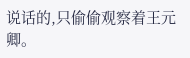说话的,只偷偷观察着王元卿。